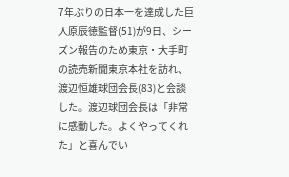7年ぶりの日本一を達成した巨人原辰徳監督(51)が9日、シーズン報告のため東京・大手町の読売新聞東京本社を訪れ、渡辺恒雄球団会長(83)と会談した。渡辺球団会長は「非常に感動した。よくやってくれた」と喜んでい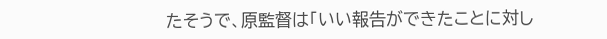たそうで、原監督は「いい報告ができたことに対し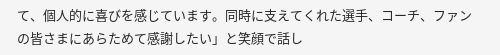て、個人的に喜びを感じています。同時に支えてくれた選手、コーチ、ファンの皆さまにあらためて感謝したい」と笑顔で話し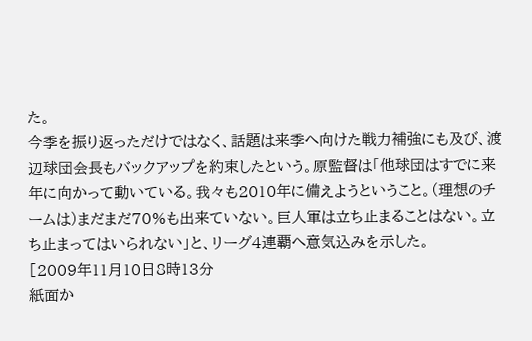た。
今季を振り返っただけではなく、話題は来季へ向けた戦力補強にも及び、渡辺球団会長もバックアップを約束したという。原監督は「他球団はすでに来年に向かって動いている。我々も2010年に備えようということ。(理想のチームは)まだまだ70%も出来ていない。巨人軍は立ち止まることはない。立ち止まってはいられない」と、リーグ4連覇へ意気込みを示した。
[2009年11月10日8時13分
紙面か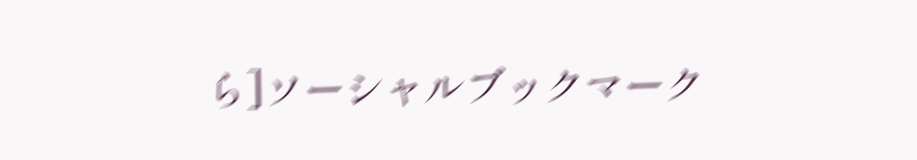ら]ソーシャルブックマーク